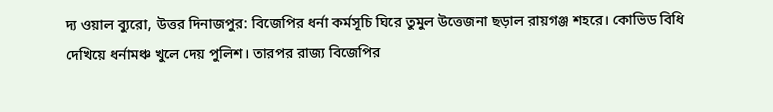দ্য ওয়াল ব্যুরো, উত্তর দিনাজপুর: বিজেপির ধর্না কর্মসূচি ঘিরে তুমুল উত্তেজনা ছড়াল রায়গঞ্জ শহরে। কোভিড বিধি দেখিয়ে ধর্নামঞ্চ খুলে দেয় পুলিশ। তারপর রাজ্য বিজেপির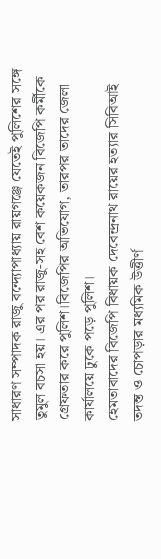সাধারণ সম্পাদক রাজু বন্দ্যোপাধ্যায় রায়গঞ্জে যেতেই পুলিশের সঙ্গে তুমুল বচসা হয়। এর পর রাজু-সহ বেশ কয়েকজন বিজেপি কর্মীকে গ্রেফতার করে পুলিশ।বিজেপির অভিযোগ, তারপর তাদের জেলা কার্যালয়ে ঢুকে পড়ে পুলিশ।
হেমতাবাদের বিজেপি বিধায়ক দেবেন্দ্রনাথ রায়ের হত্যার সিবিআই তদন্ত ও চোপড়ার মধ্যমিক উত্তীর্ণ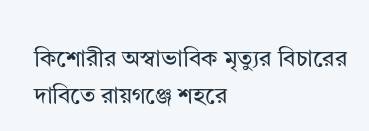কিশোরীর অস্বাভাবিক মৃত্যুর বিচারের দাবিতে রায়গঞ্জে শহরে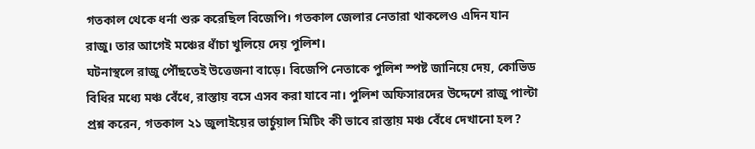গতকাল থেকে ধর্না শুরু করেছিল বিজেপি। গতকাল জেলার নেতারা থাকলেও এদিন যান রাজু। তার আগেই মঞ্চের ধাঁচা খুলিয়ে দেয় পুলিশ।
ঘটনাস্থলে রাজু পৌঁছতেই উত্তেজনা বাড়ে। বিজেপি নেতাকে পুলিশ স্পষ্ট জানিয়ে দেয়, কোভিড বিধির মধ্যে মঞ্চ বেঁধে, রাস্তায় বসে এসব করা যাবে না। পুলিশ অফিসারদের উদ্দেশে রাজু পাল্টা প্রশ্ন করেন, গতকাল ২১ জুলাইয়ের ভার্চুয়াল মিটিং কী ভাবে রাস্তায় মঞ্চ বেঁধে দেখানো হল?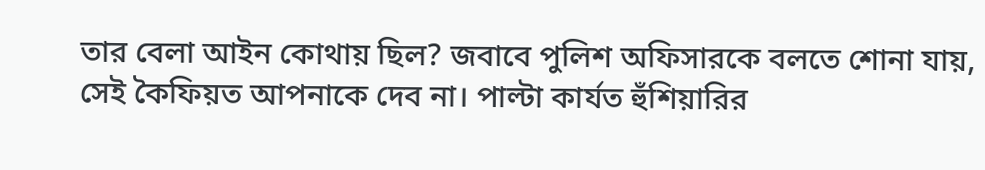তার বেলা আইন কোথায় ছিল? জবাবে পুলিশ অফিসারকে বলতে শোনা যায়, সেই কৈফিয়ত আপনাকে দেব না। পাল্টা কার্যত হুঁশিয়ারির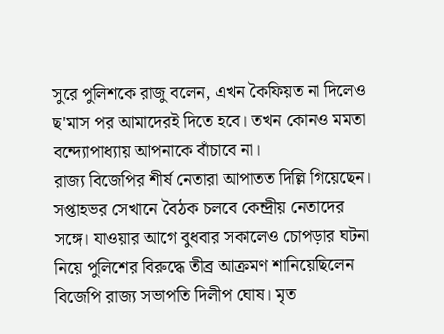সুরে পুলিশকে রাজু বলেন, এখন কৈফিয়ত না দিলেও ছ'মাস পর আমাদেরই দিতে হবে। তখন কোনও মমতা বন্দ্যোপাধ্যায় আপনাকে বাঁচাবে না।
রাজ্য বিজেপির শীর্ষ নেতারা আপাতত দিল্লি গিয়েছেন। সপ্তাহভর সেখানে বৈঠক চলবে কেন্দ্রীয় নেতাদের সঙ্গে। যাওয়ার আগে বুধবার সকালেও চোপড়ার ঘটনা নিয়ে পুলিশের বিরুদ্ধে তীব্র আক্রমণ শানিয়েছিলেন বিজেপি রাজ্য সভাপতি দিলীপ ঘোষ। মৃত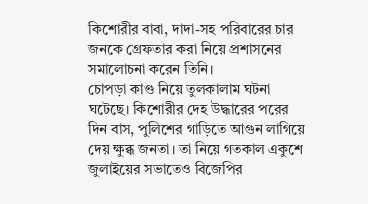কিশোরীর বাবা, দাদা-সহ পরিবারের চার জনকে গ্রেফতার করা নিয়ে প্রশাসনের সমালোচনা করেন তিনি।
চোপড়া কাণ্ড নিয়ে তুলকালাম ঘটনা ঘটেছে। কিশোরীর দেহ উদ্ধারের পরের দিন বাস, পুলিশের গাড়িতে আগুন লাগিয়ে দেয় ক্ষুব্ধ জনতা। তা নিয়ে গতকাল একুশে জুলাইয়ের সভাতেও বিজেপির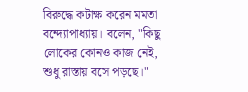বিরুদ্ধে কটাক্ষ করেন মমতা বন্দ্যোপাধ্যায়। বলেন, "কিছু লোকের কোনও কাজ নেই, শুধু রাস্তায় বসে পড়ছে।"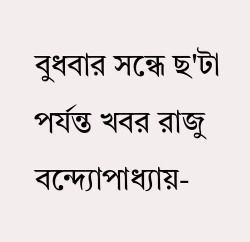বুধবার সন্ধে ছ'টা পর্যন্ত খবর রাজু বন্দ্যোপাধ্যায়-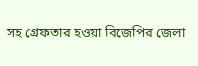সহ গ্রেফতার হওয়া বিজেপির জেলা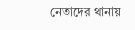নেতাদের থানায়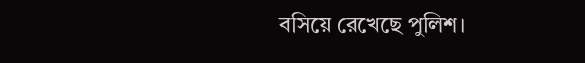বসিয়ে রেখেছে পুলিশ।